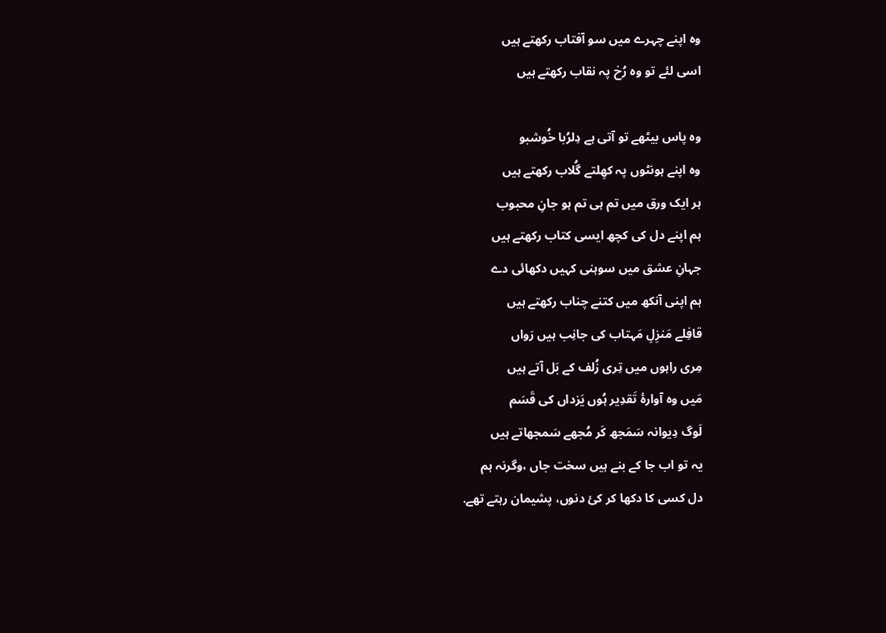وہ اپنے چہرے میں سو آفتاب رکھتے ہیں
اسی لئے تو وہ رُخ پہ نقاب رکھتے ہیں

وہ پاس بیٹھے تو آتی ہے دِلرُبا خُوشبو
وہ اپنے ہونٹوں پہ کھِلتے گُلاب رکھتے ہیں
ہر ایک ورق میں تم ہی تم ہو جانِ محبوب
ہم اپنے دل کی کچھ ایسی کتاب رکھتے ہیں
جہانِ عشق میں سوہنی کہیں دکھائی دے
ہم اپنی آنکھ میں کتنے چناب رکھتے ہیں
قافِلے مَنزِلِ مَہتاب کی جانِب ہیں رَواں
مِری راہوں میں تِری زُلف کے بَل آتے ہیں
مَیں وہ آوارۂ تَقدِیر ہُوں یَزداں کی قَسَم
لَوگ دِیوانہ سَمَجھ کَر مُجھے سَمجھاتے ہیں
یہ تو اب جا کے بنے ہیں سخت جاں ،وگرنہ ہم
دل کسی کا دکھا کر کئ دنوں، پشیمان رہتے تھے.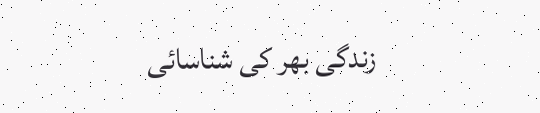زندگی بھر کی شناسائی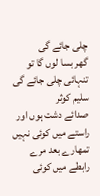چلی جائے گی
گھر بسا لوں گا تو تنہائی چلی جائے گی
سلیم کوثر
صدائے دشت ہوں اور راستے میں کوئی نہیں
تمھارے بعد مرے رابطے میں کوئی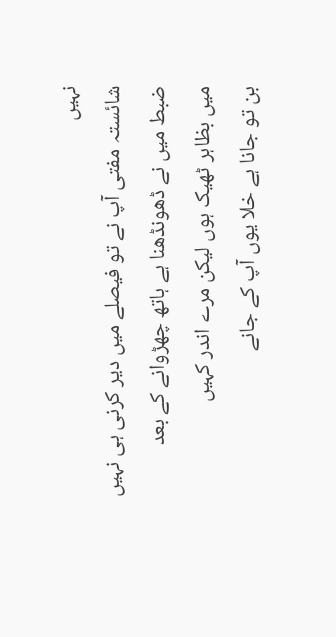نہیں
شائستہ مفتی آپ نے تو فیصلے میں دیر کرنی ہی نہیں
ضبط میں نے ڈھونڈھنا ہے ہاتھ چھڑوانے کے بعد
میں بظاہر ٹھیک ہوں لیکن مرے اندر کہیں
بن تو جانا ہے خلا یوں آپ کے جانے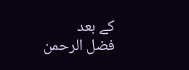کے بعد
فضل الرحمن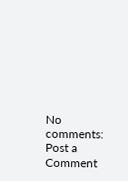No comments:
Post a Comment